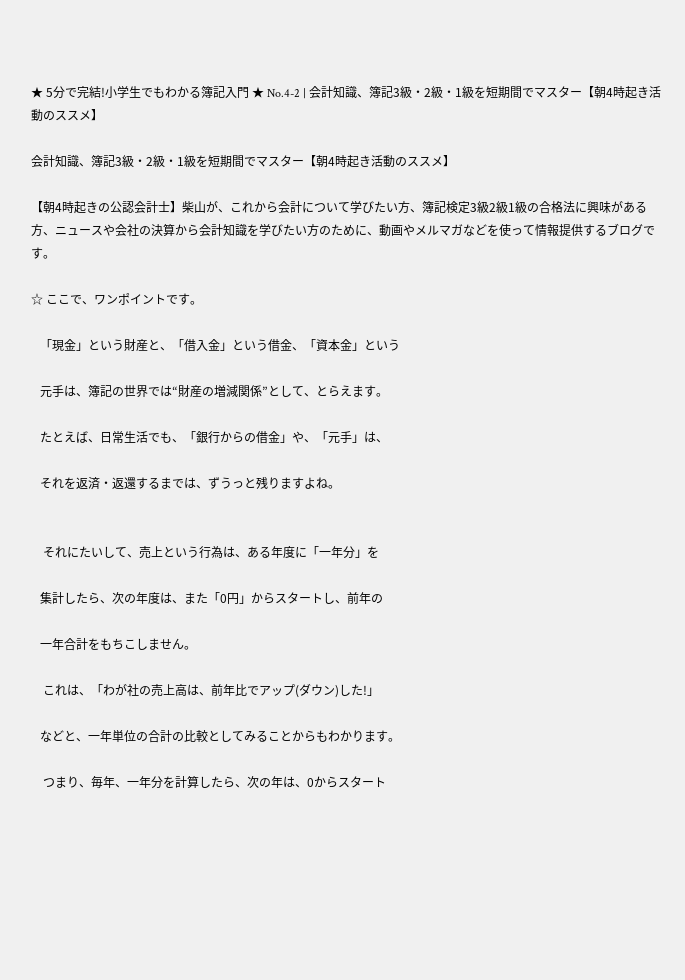★ 5分で完結!小学生でもわかる簿記入門 ★ No.4-2 | 会計知識、簿記3級・2級・1級を短期間でマスター【朝4時起き活動のススメ】

会計知識、簿記3級・2級・1級を短期間でマスター【朝4時起き活動のススメ】

【朝4時起きの公認会計士】柴山が、これから会計について学びたい方、簿記検定3級2級1級の合格法に興味がある方、ニュースや会社の決算から会計知識を学びたい方のために、動画やメルマガなどを使って情報提供するブログです。

☆ ここで、ワンポイントです。

   「現金」という財産と、「借入金」という借金、「資本金」という

   元手は、簿記の世界では“財産の増減関係”として、とらえます。

   たとえば、日常生活でも、「銀行からの借金」や、「元手」は、

   それを返済・返還するまでは、ずうっと残りますよね。


    それにたいして、売上という行為は、ある年度に「一年分」を

   集計したら、次の年度は、また「0円」からスタートし、前年の

   一年合計をもちこしません。

    これは、「わが社の売上高は、前年比でアップ(ダウン)した!」

   などと、一年単位の合計の比較としてみることからもわかります。

    つまり、毎年、一年分を計算したら、次の年は、0からスタート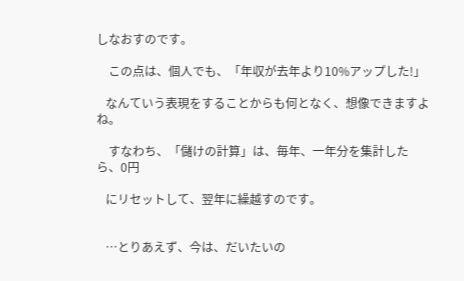しなおすのです。

    この点は、個人でも、「年収が去年より10%アップした!」

   なんていう表現をすることからも何となく、想像できますよね。

    すなわち、「儲けの計算」は、毎年、一年分を集計したら、0円

   にリセットして、翌年に繰越すのです。


   …とりあえず、今は、だいたいの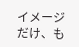イメージだけ、も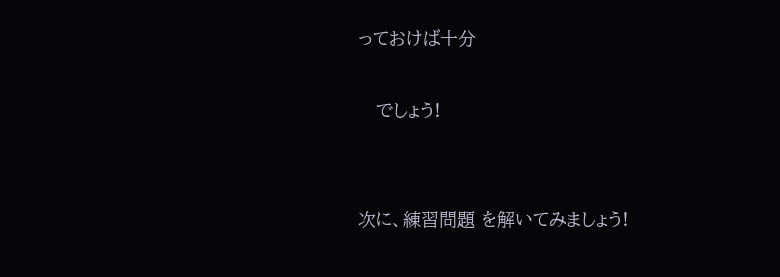っておけば十分

   でしょう!


次に、練習問題 を解いてみましょう!